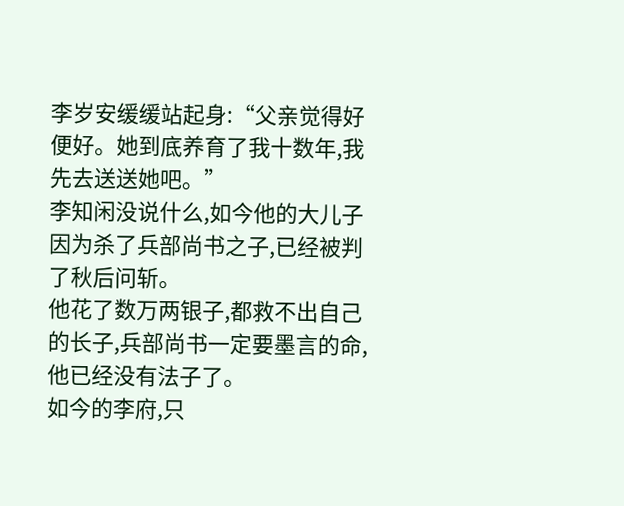李岁安缓缓站起身:“父亲觉得好便好。她到底养育了我十数年,我先去送送她吧。”
李知闲没说什么,如今他的大儿子因为杀了兵部尚书之子,已经被判了秋后问斩。
他花了数万两银子,都救不出自己的长子,兵部尚书一定要墨言的命,他已经没有法子了。
如今的李府,只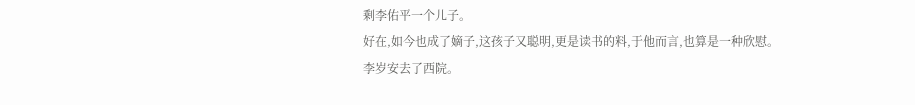剩李佑平一个儿子。
好在,如今也成了嫡子,这孩子又聪明,更是读书的料,于他而言,也算是一种欣慰。
李岁安去了西院。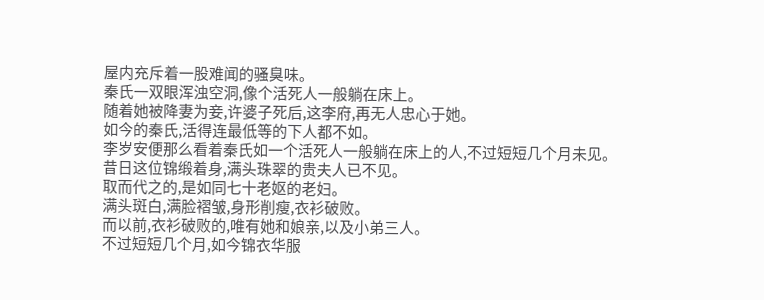屋内充斥着一股难闻的骚臭味。
秦氏一双眼浑浊空洞,像个活死人一般躺在床上。
随着她被降妻为妾,许婆子死后,这李府,再无人忠心于她。
如今的秦氏,活得连最低等的下人都不如。
李岁安便那么看着秦氏如一个活死人一般躺在床上的人,不过短短几个月未见。
昔日这位锦缎着身,满头珠翠的贵夫人已不见。
取而代之的,是如同七十老妪的老妇。
满头斑白,满脸褶皱,身形削瘦,衣衫破败。
而以前,衣衫破败的,唯有她和娘亲,以及小弟三人。
不过短短几个月,如今锦衣华服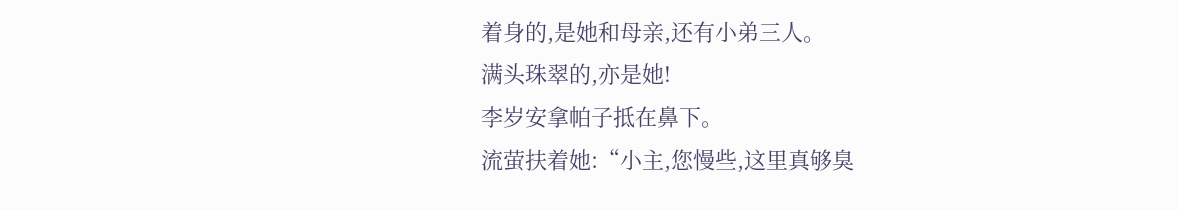着身的,是她和母亲,还有小弟三人。
满头珠翠的,亦是她!
李岁安拿帕子抵在鼻下。
流萤扶着她:“小主,您慢些,这里真够臭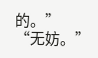的。”
“无妨。”